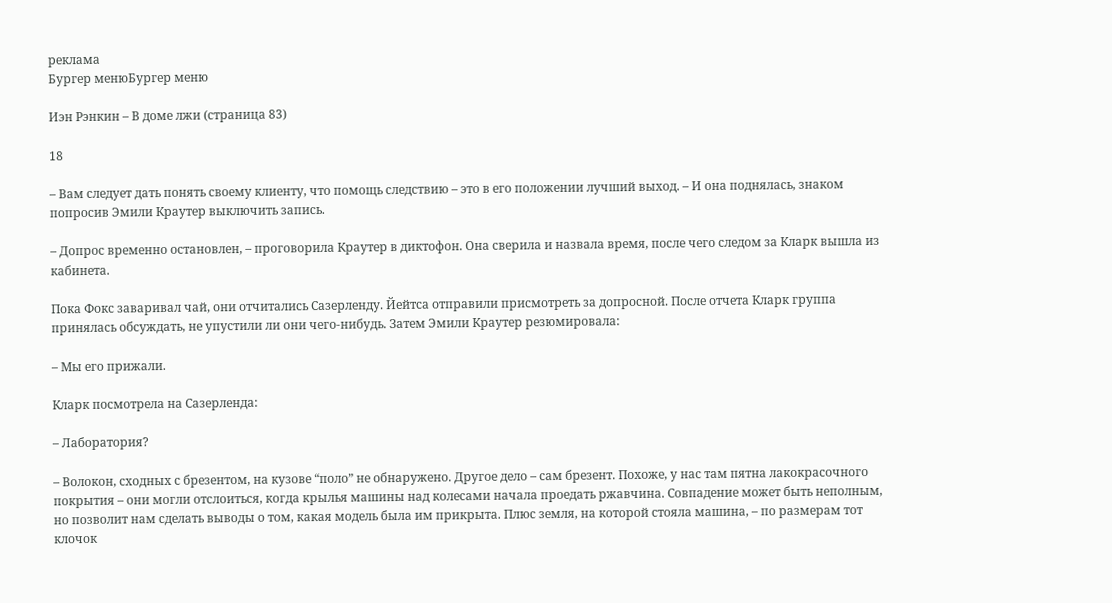реклама
Бургер менюБургер меню

Иэн Рэнкин – В доме лжи (страница 83)

18

– Вам следует дать понять своему клиенту, что помощь следствию – это в его положении лучший выход. – И она поднялась, знаком попросив Эмили Краутер выключить запись.

– Допрос временно остановлен, – проговорила Краутер в диктофон. Она сверила и назвала время, после чего следом за Кларк вышла из кабинета.

Пока Фокс заваривал чай, они отчитались Сазерленду. Йейтса отправили присмотреть за допросной. После отчета Кларк группа принялась обсуждать, не упустили ли они чего-нибудь. Затем Эмили Краутер резюмировала:

– Мы его прижали.

Кларк посмотрела на Сазерленда:

– Лаборатория?

– Волокон, сходных с брезентом, на кузове “поло” не обнаружено. Другое дело – сам брезент. Похоже, у нас там пятна лакокрасочного покрытия – они могли отслоиться, когда крылья машины над колесами начала проедать ржавчина. Совпадение может быть неполным, но позволит нам сделать выводы о том, какая модель была им прикрыта. Плюс земля, на которой стояла машина, – по размерам тот клочок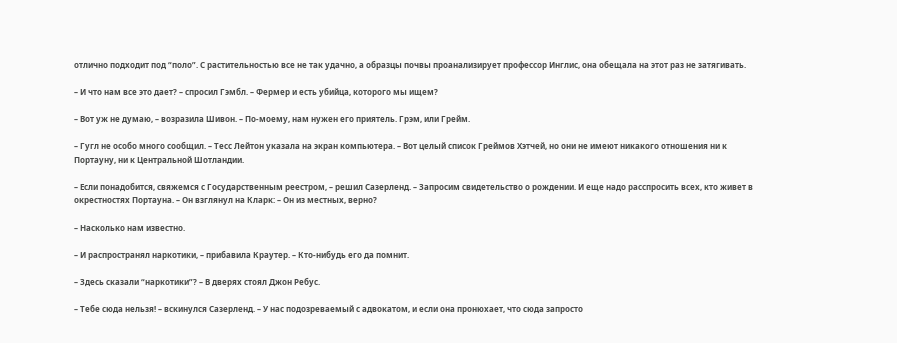отлично подходит под “поло”. С растительностью все не так удачно, а образцы почвы проанализирует профессор Инглис, она обещала на этот раз не затягивать.

– И что нам все это дает? – спросил Гэмбл. – Фермер и есть убийца, которого мы ищем?

– Вот уж не думаю, – возразила Шивон. – По-моему, нам нужен его приятель. Грэм, или Грейм.

– Гугл не особо много сообщил. – Тесс Лейтон указала на экран компьютера. – Вот целый список Греймов Хэтчей, но они не имеют никакого отношения ни к Портауну, ни к Центральной Шотландии.

– Если понадобится, свяжемся с Государственным реестром, – решил Сазерленд. – Запросим свидетельство о рождении. И еще надо расспросить всех, кто живет в окрестностях Портауна. – Он взглянул на Кларк: – Он из местных, верно?

– Насколько нам известно.

– И распространял наркотики, – прибавила Краутер. – Кто-нибудь его да помнит.

– Здесь сказали “наркотики”? – В дверях стоял Джон Ребус.

– Тебе сюда нельзя! – вскинулся Сазерленд. – У нас подозреваемый с адвокатом, и если она пронюхает, что сюда запросто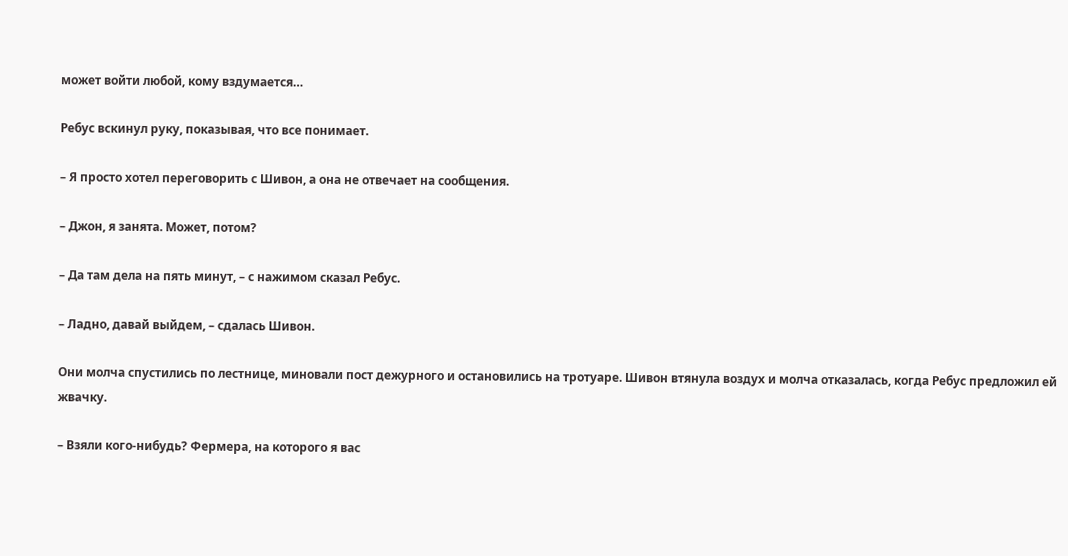может войти любой, кому вздумается…

Ребус вскинул руку, показывая, что все понимает.

– Я просто хотел переговорить с Шивон, а она не отвечает на сообщения.

– Джон, я занята. Может, потом?

– Да там дела на пять минут, – с нажимом сказал Ребус.

– Ладно, давай выйдем, – сдалась Шивон.

Они молча спустились по лестнице, миновали пост дежурного и остановились на тротуаре. Шивон втянула воздух и молча отказалась, когда Ребус предложил ей жвачку.

– Взяли кого-нибудь? Фермера, на которого я вас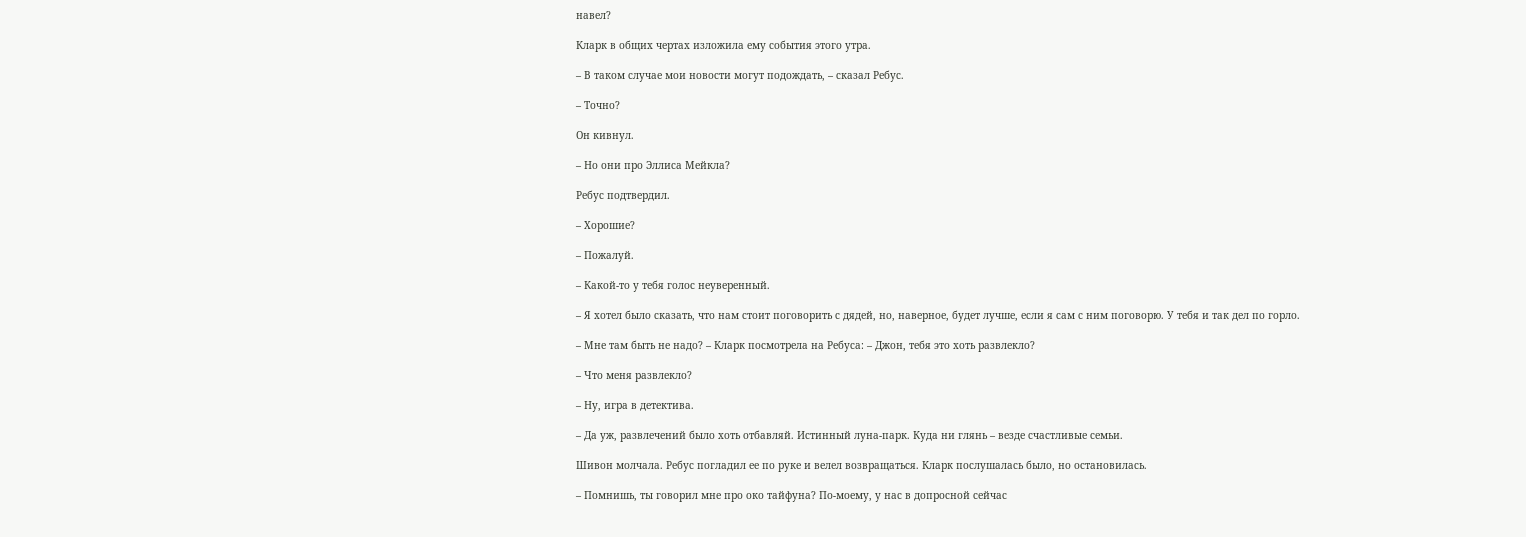навел?

Кларк в общих чертах изложила ему события этого утра.

– В таком случае мои новости могут подождать, – сказал Ребус.

– Точно?

Он кивнул.

– Но они про Эллиса Мейкла?

Ребус подтвердил.

– Хорошие?

– Пожалуй.

– Какой-то у тебя голос неуверенный.

– Я хотел было сказать, что нам стоит поговорить с дядей, но, наверное, будет лучше, если я сам с ним поговорю. У тебя и так дел по горло.

– Мне там быть не надо? – Кларк посмотрела на Ребуса: – Джон, тебя это хоть развлекло?

– Что меня развлекло?

– Ну, игра в детектива.

– Да уж, развлечений было хоть отбавляй. Истинный луна-парк. Куда ни глянь – везде счастливые семьи.

Шивон молчала. Ребус погладил ее по руке и велел возвращаться. Кларк послушалась было, но остановилась.

– Помнишь, ты говорил мне про око тайфуна? По-моему, у нас в допросной сейчас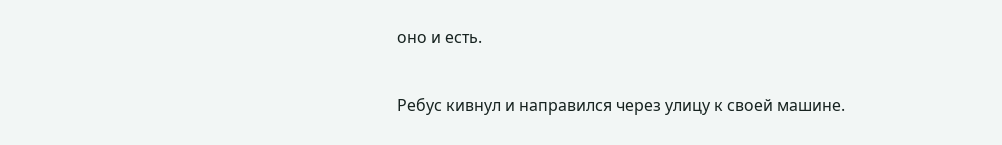оно и есть.

Ребус кивнул и направился через улицу к своей машине.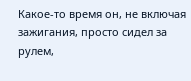Какое-то время он, не включая зажигания, просто сидел за рулем,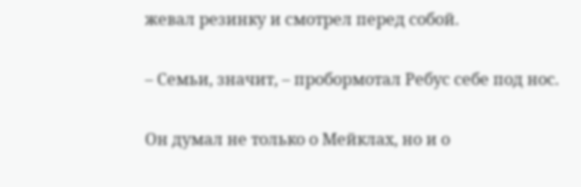жевал резинку и смотрел перед собой.

– Семьи, значит, – пробормотал Ребус себе под нос.

Он думал не только о Мейклах, но и о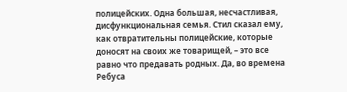полицейских. Одна большая, несчастливая, дисфункциональная семья. Стил сказал ему, как отвратительны полицейские, которые доносят на своих же товарищей, – это все равно что предавать родных. Да, во времена Ребуса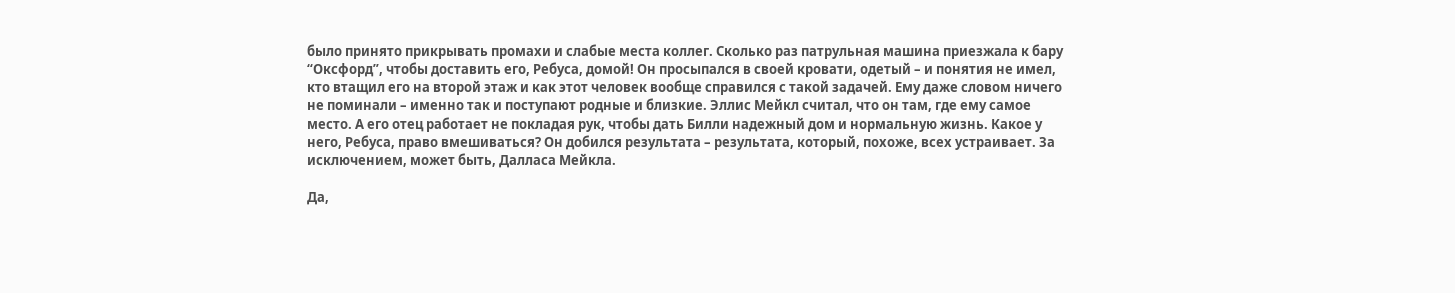было принято прикрывать промахи и слабые места коллег. Сколько раз патрульная машина приезжала к бару “Оксфорд”, чтобы доставить его, Ребуса, домой! Он просыпался в своей кровати, одетый – и понятия не имел, кто втащил его на второй этаж и как этот человек вообще справился с такой задачей. Ему даже словом ничего не поминали – именно так и поступают родные и близкие. Эллис Мейкл считал, что он там, где ему самое место. А его отец работает не покладая рук, чтобы дать Билли надежный дом и нормальную жизнь. Какое у него, Ребуса, право вмешиваться? Он добился результата – результата, который, похоже, всех устраивает. За исключением, может быть, Далласа Мейкла.

Да,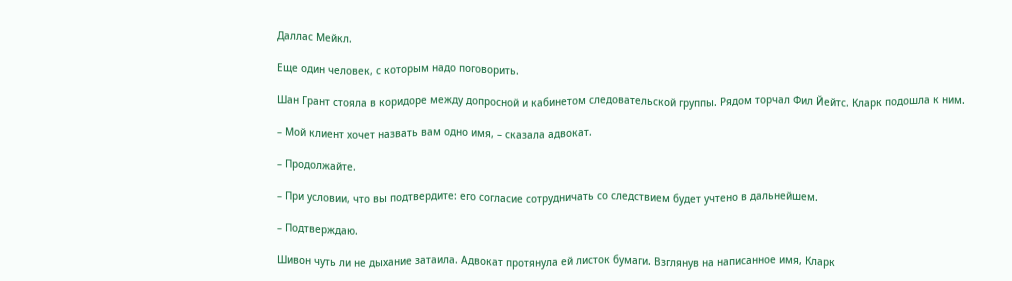Даллас Мейкл.

Еще один человек, с которым надо поговорить.

Шан Грант стояла в коридоре между допросной и кабинетом следовательской группы. Рядом торчал Фил Йейтс. Кларк подошла к ним.

– Мой клиент хочет назвать вам одно имя, – сказала адвокат.

– Продолжайте.

– При условии, что вы подтвердите: его согласие сотрудничать со следствием будет учтено в дальнейшем.

– Подтверждаю.

Шивон чуть ли не дыхание затаила. Адвокат протянула ей листок бумаги. Взглянув на написанное имя, Кларк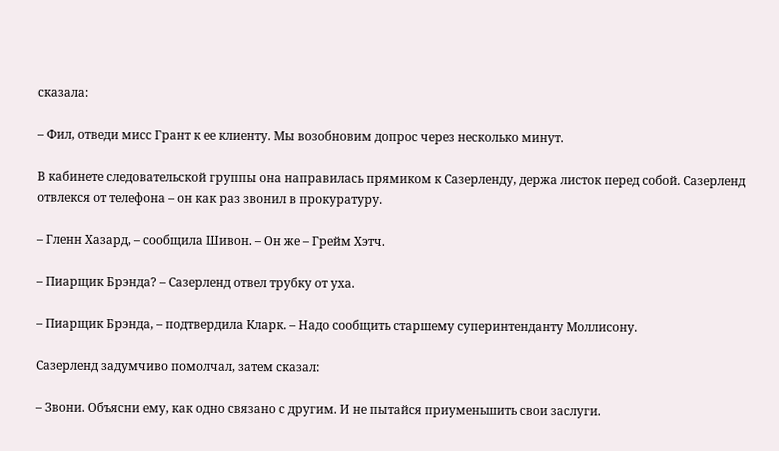сказала:

– Фил, отведи мисс Грант к ее клиенту. Мы возобновим допрос через несколько минут.

В кабинете следовательской группы она направилась прямиком к Сазерленду, держа листок перед собой. Сазерленд отвлекся от телефона – он как раз звонил в прокуратуру.

– Гленн Хазард, – сообщила Шивон. – Он же – Грейм Хэтч.

– Пиарщик Брэнда? – Сазерленд отвел трубку от уха.

– Пиарщик Брэнда, – подтвердила Кларк. – Надо сообщить старшему суперинтенданту Моллисону.

Сазерленд задумчиво помолчал, затем сказал:

– Звони. Объясни ему, как одно связано с другим. И не пытайся приуменьшить свои заслуги.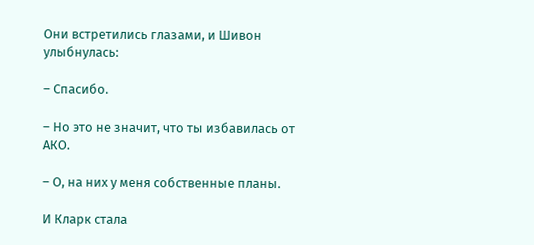Они встретились глазами, и Шивон улыбнулась:

– Спасибо.

– Но это не значит, что ты избавилась от АКО.

– О, на них у меня собственные планы.

И Кларк стала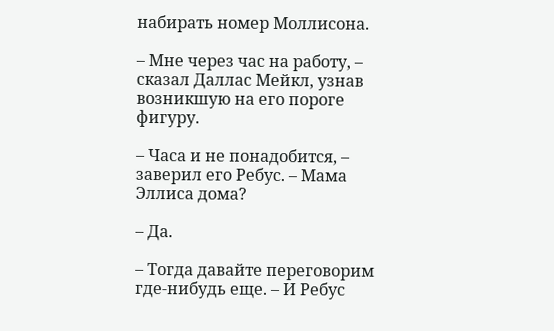набирать номер Моллисона.

– Мне через час на работу, – сказал Даллас Мейкл, узнав возникшую на его пороге фигуру.

– Часа и не понадобится, – заверил его Ребус. – Мама Эллиса дома?

– Да.

– Тогда давайте переговорим где-нибудь еще. – И Ребус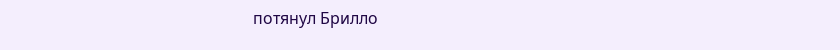потянул Брилло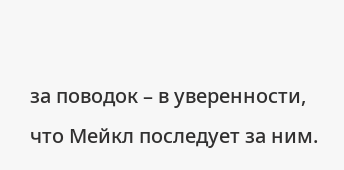за поводок – в уверенности, что Мейкл последует за ним.